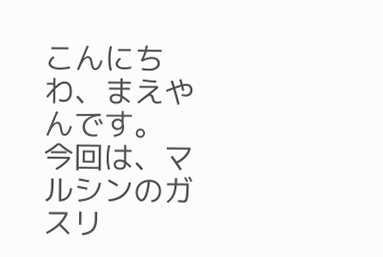こんにちわ、まえやんです。
今回は、マルシンのガスリ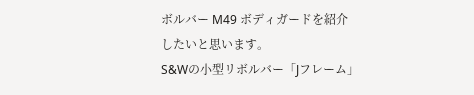ボルバー M49 ボディガードを紹介したいと思います。
S&Wの小型リボルバー「Jフレーム」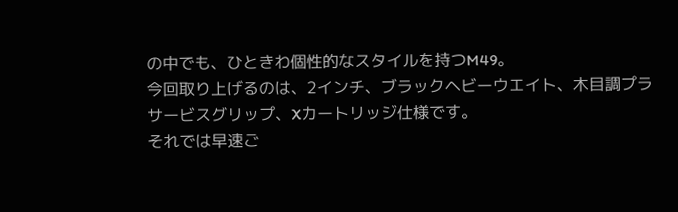の中でも、ひときわ個性的なスタイルを持つM49。
今回取り上げるのは、2インチ、ブラックヘビーウエイト、木目調プラサービスグリップ、Xカートリッジ仕様です。
それでは早速ご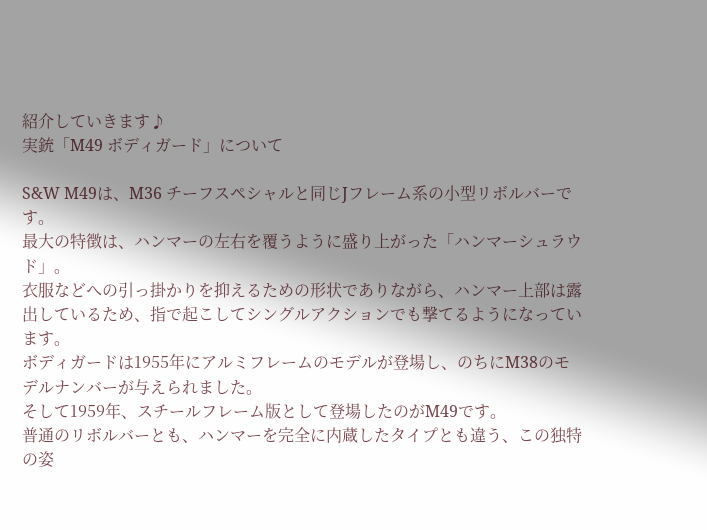紹介していきます♪
実銃「M49 ボディガード」について

S&W M49は、M36 チーフスペシャルと同じJフレーム系の小型リボルバーです。
最大の特徴は、ハンマーの左右を覆うように盛り上がった「ハンマーシュラウド」。
衣服などへの引っ掛かりを抑えるための形状でありながら、ハンマー上部は露出しているため、指で起こしてシングルアクションでも撃てるようになっています。
ボディガードは1955年にアルミフレームのモデルが登場し、のちにM38のモデルナンバーが与えられました。
そして1959年、スチールフレーム版として登場したのがM49です。
普通のリボルバーとも、ハンマーを完全に内蔵したタイプとも違う、この独特の姿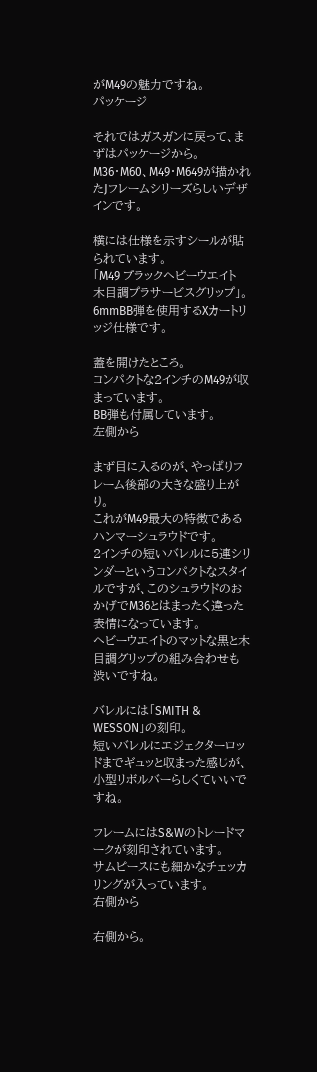がM49の魅力ですね。
パッケージ

それではガスガンに戻って、まずはパッケージから。
M36・M60、M49・M649が描かれたJフレームシリーズらしいデザインです。

横には仕様を示すシールが貼られています。
「M49 ブラックヘビーウエイト 木目調プラサービスグリップ」。
6mmBB弾を使用するXカートリッジ仕様です。

蓋を開けたところ。
コンパクトな2インチのM49が収まっています。
BB弾も付属しています。
左側から

まず目に入るのが、やっぱりフレーム後部の大きな盛り上がり。
これがM49最大の特徴であるハンマーシュラウドです。
2インチの短いバレルに5連シリンダーというコンパクトなスタイルですが、このシュラウドのおかげでM36とはまったく違った表情になっています。
ヘビーウエイトのマットな黒と木目調グリップの組み合わせも渋いですね。

バレルには「SMITH & WESSON」の刻印。
短いバレルにエジェクターロッドまでギュッと収まった感じが、小型リボルバーらしくていいですね。

フレームにはS&Wのトレードマークが刻印されています。
サムピースにも細かなチェッカリングが入っています。
右側から

右側から。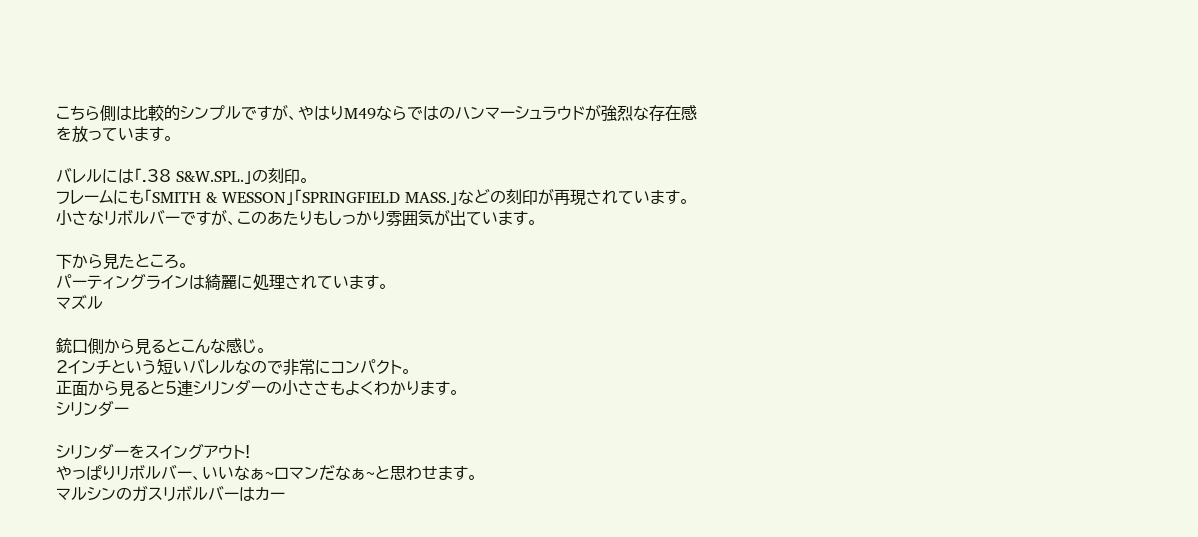こちら側は比較的シンプルですが、やはりM49ならではのハンマーシュラウドが強烈な存在感を放っています。

バレルには「.38 S&W.SPL.」の刻印。
フレームにも「SMITH & WESSON」「SPRINGFIELD MASS.」などの刻印が再現されています。
小さなリボルバーですが、このあたりもしっかり雰囲気が出ています。

下から見たところ。
パーティングラインは綺麗に処理されています。
マズル

銃口側から見るとこんな感じ。
2インチという短いバレルなので非常にコンパクト。
正面から見ると5連シリンダーの小ささもよくわかります。
シリンダー

シリンダーをスイングアウト!
やっぱりリボルバー、いいなぁ~ロマンだなぁ~と思わせます。
マルシンのガスリボルバーはカー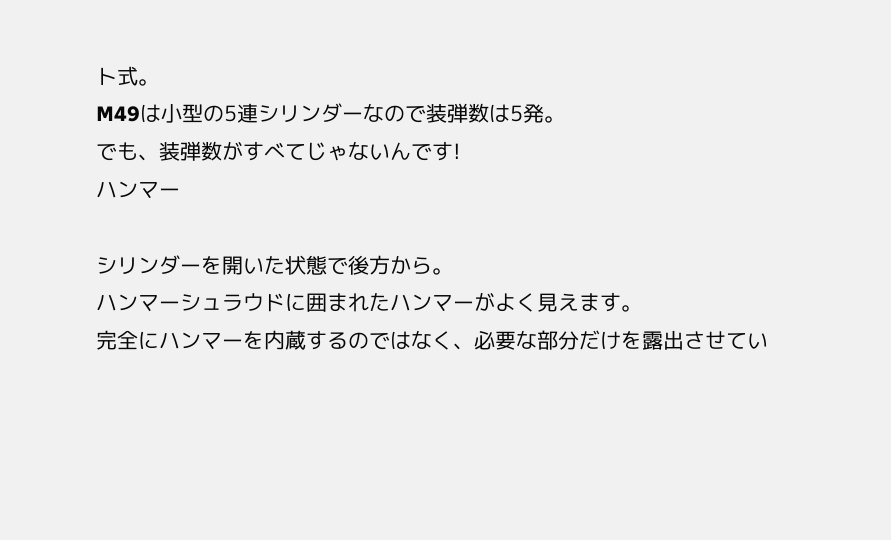ト式。
M49は小型の5連シリンダーなので装弾数は5発。
でも、装弾数がすべてじゃないんです!
ハンマー

シリンダーを開いた状態で後方から。
ハンマーシュラウドに囲まれたハンマーがよく見えます。
完全にハンマーを内蔵するのではなく、必要な部分だけを露出させてい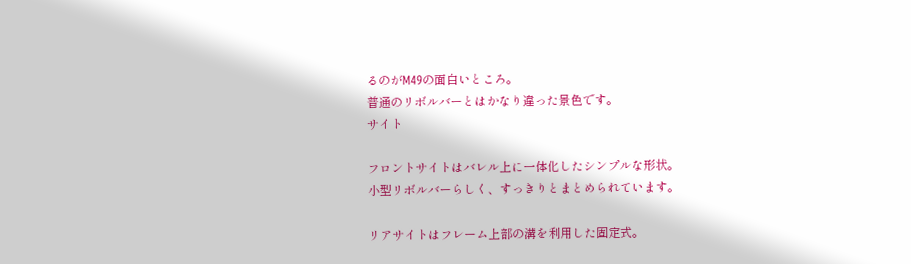るのがM49の面白いところ。
普通のリボルバーとはかなり違った景色です。
サイト

フロントサイトはバレル上に一体化したシンプルな形状。
小型リボルバーらしく、すっきりとまとめられています。

リアサイトはフレーム上部の溝を利用した固定式。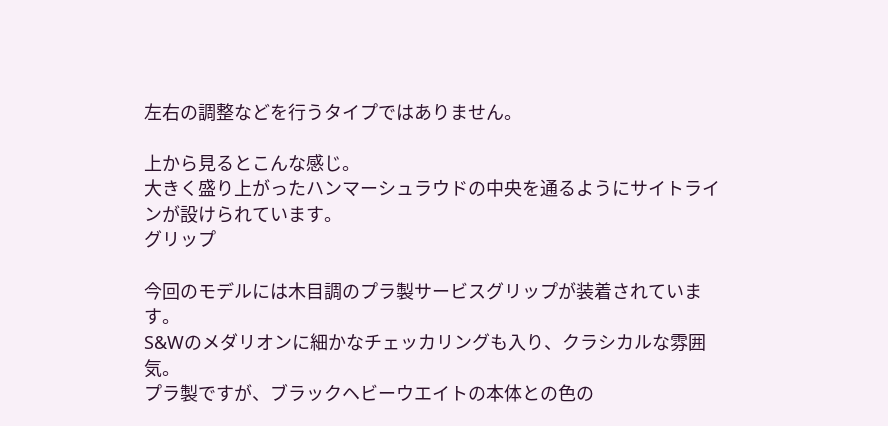左右の調整などを行うタイプではありません。

上から見るとこんな感じ。
大きく盛り上がったハンマーシュラウドの中央を通るようにサイトラインが設けられています。
グリップ

今回のモデルには木目調のプラ製サービスグリップが装着されています。
S&Wのメダリオンに細かなチェッカリングも入り、クラシカルな雰囲気。
プラ製ですが、ブラックヘビーウエイトの本体との色の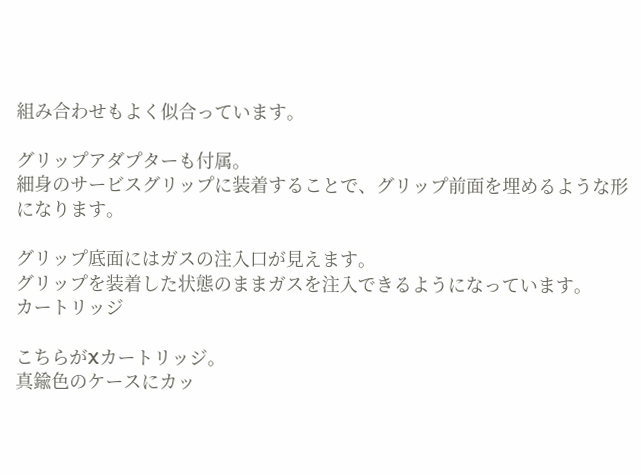組み合わせもよく似合っています。

グリップアダプターも付属。
細身のサービスグリップに装着することで、グリップ前面を埋めるような形になります。

グリップ底面にはガスの注入口が見えます。
グリップを装着した状態のままガスを注入できるようになっています。
カートリッジ

こちらがXカートリッジ。
真鍮色のケースにカッ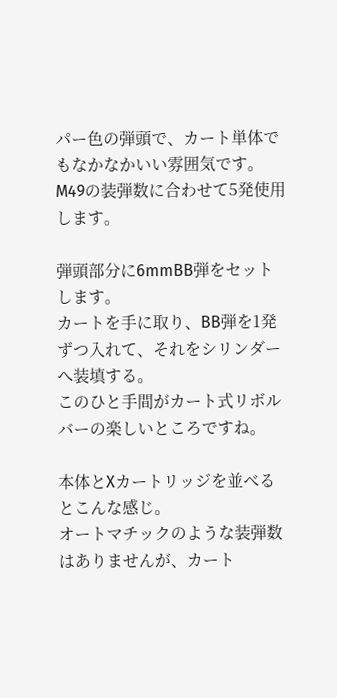パー色の弾頭で、カート単体でもなかなかいい雰囲気です。
M49の装弾数に合わせて5発使用します。

弾頭部分に6mmBB弾をセットします。
カートを手に取り、BB弾を1発ずつ入れて、それをシリンダーへ装填する。
このひと手間がカート式リボルバーの楽しいところですね。

本体とXカートリッジを並べるとこんな感じ。
オートマチックのような装弾数はありませんが、カート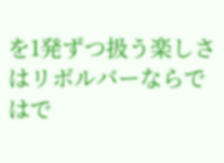を1発ずつ扱う楽しさはリボルバーならではで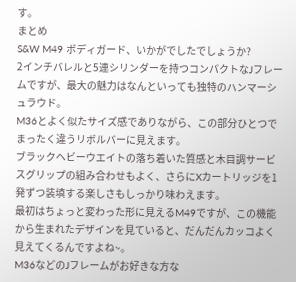す。
まとめ
S&W M49 ボディガード、いかがでしたでしょうか?
2インチバレルと5連シリンダーを持つコンパクトなJフレームですが、最大の魅力はなんといっても独特のハンマーシュラウド。
M36とよく似たサイズ感でありながら、この部分ひとつでまったく違うリボルバーに見えます。
ブラックヘビーウエイトの落ち着いた質感と木目調サービスグリップの組み合わせもよく、さらにXカートリッジを1発ずつ装填する楽しさもしっかり味わえます。
最初はちょっと変わった形に見えるM49ですが、この機能から生まれたデザインを見ていると、だんだんカッコよく見えてくるんですよね~。
M36などのJフレームがお好きな方な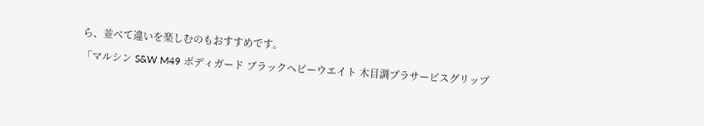ら、並べて違いを楽しむのもおすすめです。
「マルシン S&W M49 ボディガード ブラックヘビーウエイト 木目調プラサービスグリップ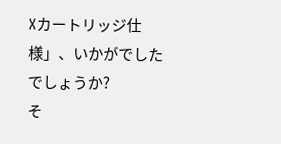Xカートリッジ仕様」、いかがでしたでしょうか?
そ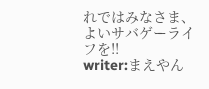れではみなさま、よいサバゲーライフを!!
writer:まえやん